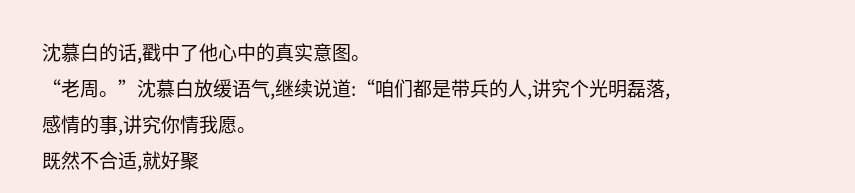沈慕白的话,戳中了他心中的真实意图。
“老周。”沈慕白放缓语气,继续说道:“咱们都是带兵的人,讲究个光明磊落,感情的事,讲究你情我愿。
既然不合适,就好聚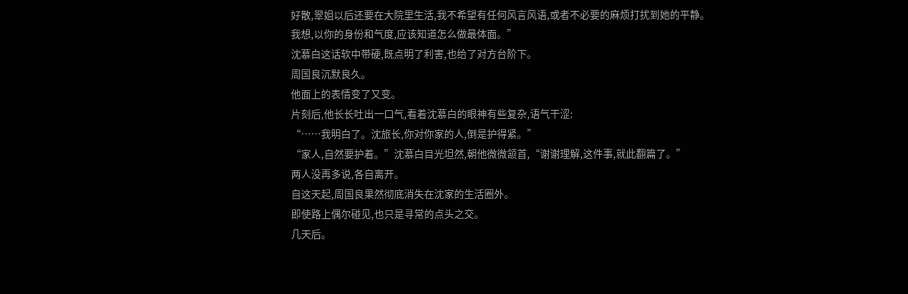好散,翠姐以后还要在大院里生活,我不希望有任何风言风语,或者不必要的麻烦打扰到她的平静。
我想,以你的身份和气度,应该知道怎么做最体面。”
沈慕白这话软中带硬,既点明了利害,也给了对方台阶下。
周国良沉默良久。
他面上的表情变了又变。
片刻后,他长长吐出一口气,看着沈慕白的眼神有些复杂,语气干涩:
“……我明白了。沈旅长,你对你家的人,倒是护得紧。”
“家人,自然要护着。”沈慕白目光坦然,朝他微微颔首,“谢谢理解,这件事,就此翻篇了。”
两人没再多说,各自离开。
自这天起,周国良果然彻底消失在沈家的生活圈外。
即使路上偶尔碰见,也只是寻常的点头之交。
几天后。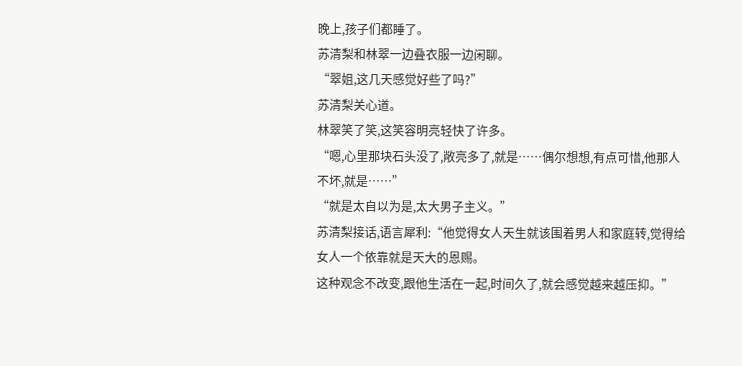晚上,孩子们都睡了。
苏清梨和林翠一边叠衣服一边闲聊。
“翠姐,这几天感觉好些了吗?”
苏清梨关心道。
林翠笑了笑,这笑容明亮轻快了许多。
“嗯,心里那块石头没了,敞亮多了,就是……偶尔想想,有点可惜,他那人不坏,就是……”
“就是太自以为是,太大男子主义。”
苏清梨接话,语言犀利:“他觉得女人天生就该围着男人和家庭转,觉得给女人一个依靠就是天大的恩赐。
这种观念不改变,跟他生活在一起,时间久了,就会感觉越来越压抑。”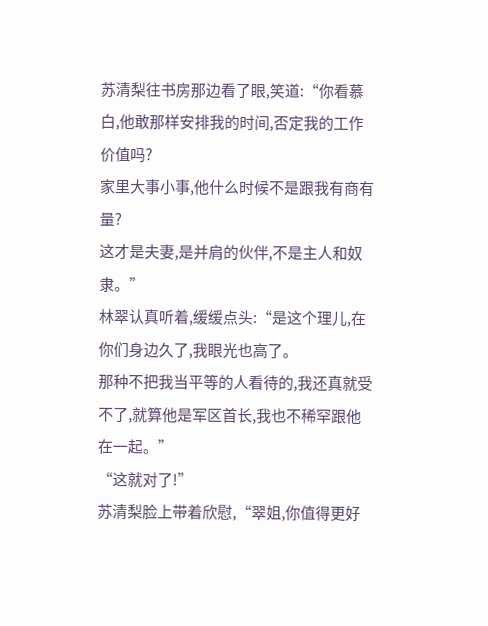苏清梨往书房那边看了眼,笑道:“你看慕白,他敢那样安排我的时间,否定我的工作价值吗?
家里大事小事,他什么时候不是跟我有商有量?
这才是夫妻,是并肩的伙伴,不是主人和奴隶。”
林翠认真听着,缓缓点头:“是这个理儿,在你们身边久了,我眼光也高了。
那种不把我当平等的人看待的,我还真就受不了,就算他是军区首长,我也不稀罕跟他在一起。”
“这就对了!”
苏清梨脸上带着欣慰,“翠姐,你值得更好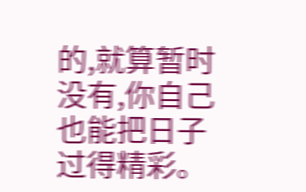的,就算暂时没有,你自己也能把日子过得精彩。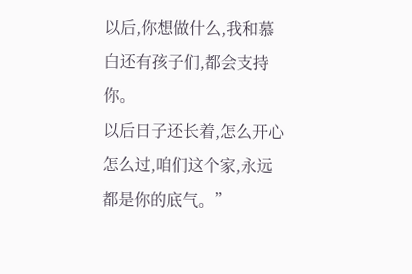以后,你想做什么,我和慕白还有孩子们,都会支持你。
以后日子还长着,怎么开心怎么过,咱们这个家,永远都是你的底气。”